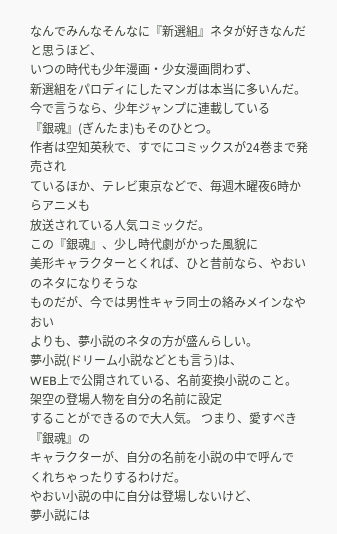なんでみんなそんなに『新選組』ネタが好きなんだと思うほど、
いつの時代も少年漫画・少女漫画問わず、
新選組をパロディにしたマンガは本当に多いんだ。
今で言うなら、少年ジャンプに連載している
『銀魂』(ぎんたま)もそのひとつ。
作者は空知英秋で、すでにコミックスが24巻まで発売され
ているほか、テレビ東京などで、毎週木曜夜6時からアニメも
放送されている人気コミックだ。
この『銀魂』、少し時代劇がかった風貌に
美形キャラクターとくれば、ひと昔前なら、やおいのネタになりそうな
ものだが、今では男性キャラ同士の絡みメインなやおい
よりも、夢小説のネタの方が盛んらしい。
夢小説(ドリーム小説などとも言う)は、
WEB上で公開されている、名前変換小説のこと。
架空の登場人物を自分の名前に設定
することができるので大人気。 つまり、愛すべき『銀魂』の
キャラクターが、自分の名前を小説の中で呼んで
くれちゃったりするわけだ。
やおい小説の中に自分は登場しないけど、
夢小説には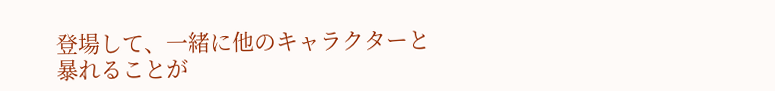登場して、一緒に他のキャラクターと
暴れることが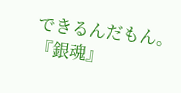できるんだもん。
『銀魂』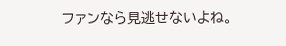ファンなら見逃せないよね。